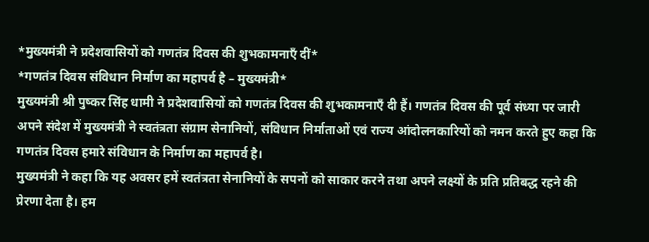*मुख्यमंत्री ने प्रदेशवासियों को गणतंत्र दिवस की शुभकामनाएँ दीं*
*गणतंत्र दिवस संविधान निर्माण का महापर्व है – मुख्यमंत्री*
मुख्यमंत्री श्री पुष्कर सिंह धामी ने प्रदेशवासियों को गणतंत्र दिवस की शुभकामनाएँ दी हैं। गणतंत्र दिवस की पूर्व संध्या पर जारी अपने संदेश में मुख्यमंत्री ने स्वतंत्रता संग्राम सेनानियों, संविधान निर्माताओं एवं राज्य आंदोलनकारियों को नमन करते हुए कहा कि गणतंत्र दिवस हमारे संविधान के निर्माण का महापर्व है।
मुख्यमंत्री ने कहा कि यह अवसर हमें स्वतंत्रता सेनानियों के सपनों को साकार करने तथा अपने लक्ष्यों के प्रति प्रतिबद्ध रहने की प्रेरणा देता है। हम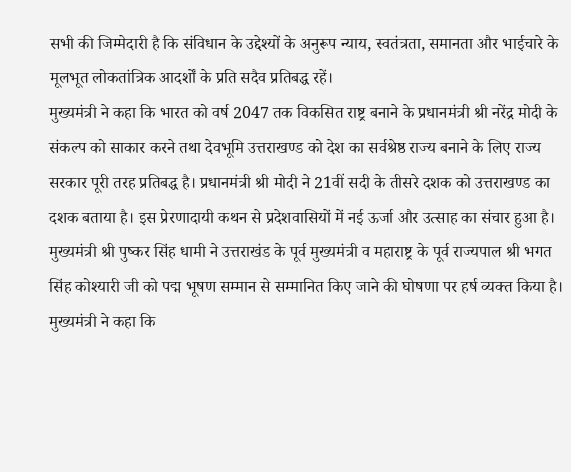सभी की जिम्मेदारी है कि संविधान के उद्देश्यों के अनुरूप न्याय, स्वतंत्रता, समानता और भाईचारे के मूलभूत लोकतांत्रिक आदर्शों के प्रति सदैव प्रतिबद्ध रहें।
मुख्यमंत्री ने कहा कि भारत को वर्ष 2047 तक विकसित राष्ट्र बनाने के प्रधानमंत्री श्री नरेंद्र मोदी के संकल्प को साकार करने तथा देवभूमि उत्तराखण्ड को देश का सर्वश्रेष्ठ राज्य बनाने के लिए राज्य सरकार पूरी तरह प्रतिबद्ध है। प्रधानमंत्री श्री मोदी ने 21वीं सदी के तीसरे दशक को उत्तराखण्ड का दशक बताया है। इस प्रेरणादायी कथन से प्रदेशवासियों में नई ऊर्जा और उत्साह का संचार हुआ है।
मुख्यमंत्री श्री पुष्कर सिंह धामी ने उत्तराखंड के पूर्व मुख्यमंत्री व महाराष्ट्र के पूर्व राज्यपाल श्री भगत सिंह कोश्यारी जी को पद्म भूषण सम्मान से सम्मानित किए जाने की घोषणा पर हर्ष व्यक्त किया है।
मुख्यमंत्री ने कहा कि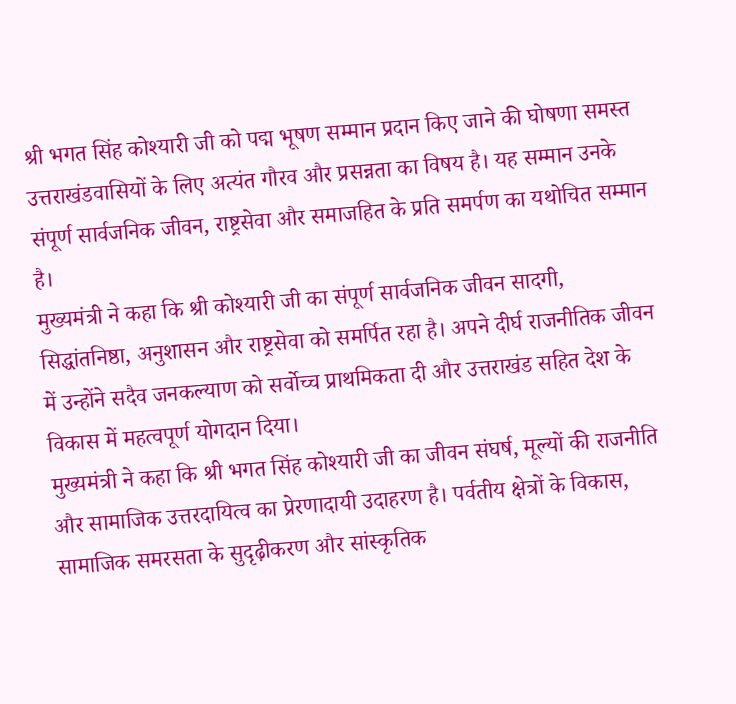श्री भगत सिंह कोश्यारी जी को पद्म भूषण सम्मान प्रदान किए जाने की घोषणा समस्त उत्तराखंडवासियों के लिए अत्यंत गौरव और प्रसन्नता का विषय है। यह सम्मान उनके संपूर्ण सार्वजनिक जीवन, राष्ट्रसेवा और समाजहित के प्रति समर्पण का यथोचित सम्मान है।
मुख्यमंत्री ने कहा कि श्री कोश्यारी जी का संपूर्ण सार्वजनिक जीवन सादगी, सिद्धांतनिष्ठा, अनुशासन और राष्ट्रसेवा को समर्पित रहा है। अपने दीर्घ राजनीतिक जीवन में उन्होंने सदैव जनकल्याण को सर्वोच्च प्राथमिकता दी और उत्तराखंड सहित देश के विकास में महत्वपूर्ण योगदान दिया।
मुख्यमंत्री ने कहा कि श्री भगत सिंह कोश्यारी जी का जीवन संघर्ष, मूल्यों की राजनीति और सामाजिक उत्तरदायित्व का प्रेरणादायी उदाहरण है। पर्वतीय क्षेत्रों के विकास, सामाजिक समरसता के सुदृढ़ीकरण और सांस्कृतिक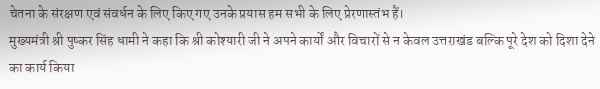चेतना के संरक्षण एवं संवर्धन के लिए किए गए उनके प्रयास हम सभी के लिए प्रेरणास्तंभ हैं।
मुख्यमंत्री श्री पुष्कर सिंह धामी ने कहा कि श्री कोश्यारी जी ने अपने कार्यों और विचारों से न केवल उत्तराखंड बल्कि पूरे देश को दिशा देने का कार्य किया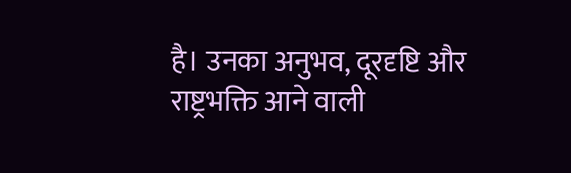है। उनका अनुभव, दूरदृष्टि और राष्ट्रभक्ति आने वाली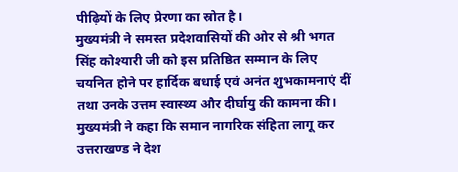पीढ़ियों के लिए प्रेरणा का स्रोत है।
मुख्यमंत्री ने समस्त प्रदेशवासियों की ओर से श्री भगत सिंह कोश्यारी जी को इस प्रतिष्ठित सम्मान के लिए चयनित होने पर हार्दिक बधाई एवं अनंत शुभकामनाएं दीं तथा उनके उत्तम स्वास्थ्य और दीर्घायु की कामना की।
मुख्यमंत्री ने कहा कि समान नागरिक संहिता लागू कर उत्तराखण्ड ने देश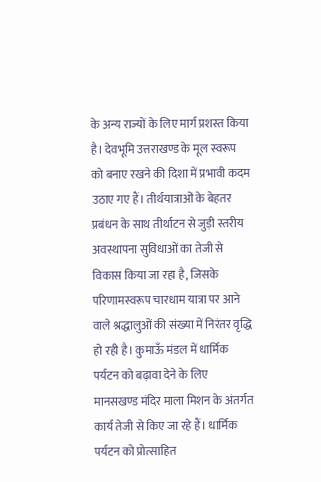के अन्य राज्यों के लिए मार्ग प्रशस्त किया है। देवभूमि उत्तराखण्ड के मूल स्वरूप को बनाए रखने की दिशा में प्रभावी कदम उठाए गए हैं। तीर्थयात्राओं के बेहतर प्रबंधन के साथ तीर्थाटन से जुड़ी स्तरीय अवस्थापना सुविधाओं का तेजी से विकास किया जा रहा है, जिसके परिणामस्वरूप चारधाम यात्रा पर आने वाले श्रद्धालुओं की संख्या में निरंतर वृद्धि हो रही है। कुमाऊँ मंडल में धार्मिक पर्यटन को बढ़ावा देने के लिए मानसखण्ड मंदिर माला मिशन के अंतर्गत कार्य तेजी से किए जा रहे हैं। धार्मिक पर्यटन को प्रोत्साहित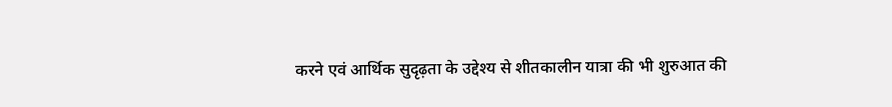करने एवं आर्थिक सुदृढ़ता के उद्देश्य से शीतकालीन यात्रा की भी शुरुआत की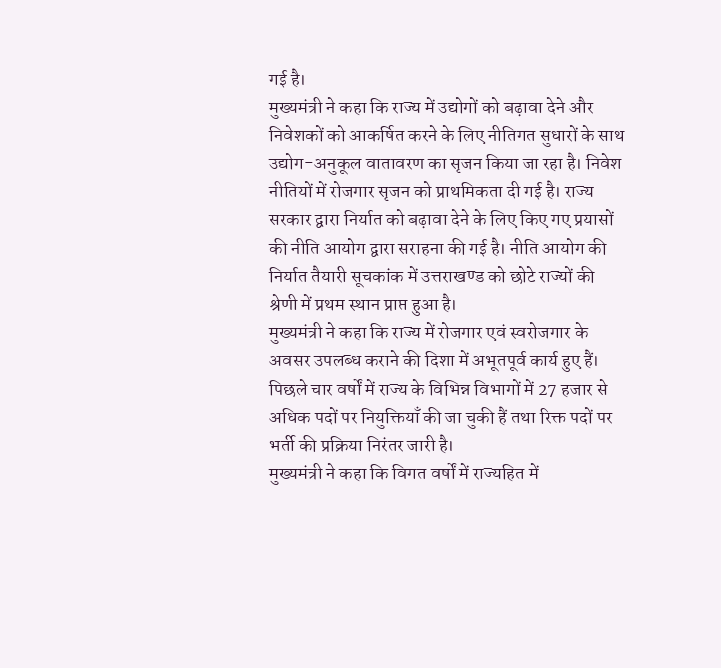गई है।
मुख्यमंत्री ने कहा कि राज्य में उद्योगों को बढ़ावा देने और निवेशकों को आकर्षित करने के लिए नीतिगत सुधारों के साथ उद्योग-अनुकूल वातावरण का सृजन किया जा रहा है। निवेश नीतियों में रोजगार सृजन को प्राथमिकता दी गई है। राज्य सरकार द्वारा निर्यात को बढ़ावा देने के लिए किए गए प्रयासों की नीति आयोग द्वारा सराहना की गई है। नीति आयोग की निर्यात तैयारी सूचकांक में उत्तराखण्ड को छोटे राज्यों की श्रेणी में प्रथम स्थान प्राप्त हुआ है।
मुख्यमंत्री ने कहा कि राज्य में रोजगार एवं स्वरोजगार के अवसर उपलब्ध कराने की दिशा में अभूतपूर्व कार्य हुए हैं। पिछले चार वर्षों में राज्य के विभिन्न विभागों में 27 हजार से अधिक पदों पर नियुक्तियाँ की जा चुकी हैं तथा रिक्त पदों पर भर्ती की प्रक्रिया निरंतर जारी है।
मुख्यमंत्री ने कहा कि विगत वर्षों में राज्यहित में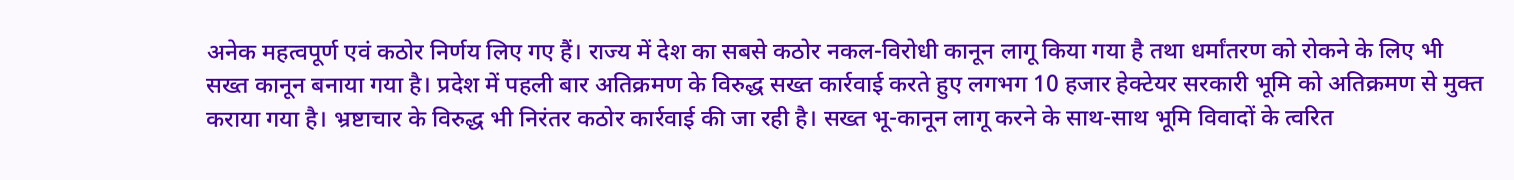अनेक महत्वपूर्ण एवं कठोर निर्णय लिए गए हैं। राज्य में देश का सबसे कठोर नकल-विरोधी कानून लागू किया गया है तथा धर्मांतरण को रोकने के लिए भी सख्त कानून बनाया गया है। प्रदेश में पहली बार अतिक्रमण के विरुद्ध सख्त कार्रवाई करते हुए लगभग 10 हजार हेक्टेयर सरकारी भूमि को अतिक्रमण से मुक्त कराया गया है। भ्रष्टाचार के विरुद्ध भी निरंतर कठोर कार्रवाई की जा रही है। सख्त भू-कानून लागू करने के साथ-साथ भूमि विवादों के त्वरित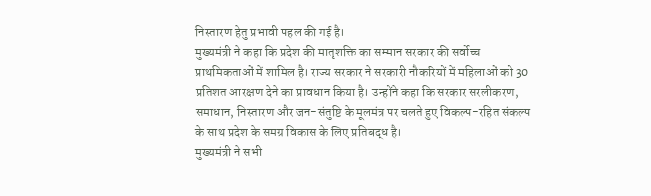निस्तारण हेतु प्रभावी पहल की गई है।
मुख्यमंत्री ने कहा कि प्रदेश की मातृशक्ति का सम्मान सरकार की सर्वोच्च प्राथमिकताओं में शामिल है। राज्य सरकार ने सरकारी नौकरियों में महिलाओं को 30 प्रतिशत आरक्षण देने का प्रावधान किया है। उन्होंने कहा कि सरकार सरलीकरण, समाधान, निस्तारण और जन-संतुष्टि के मूलमंत्र पर चलते हुए विकल्प-रहित संकल्प के साथ प्रदेश के समग्र विकास के लिए प्रतिबद्ध है।
मुख्यमंत्री ने सभी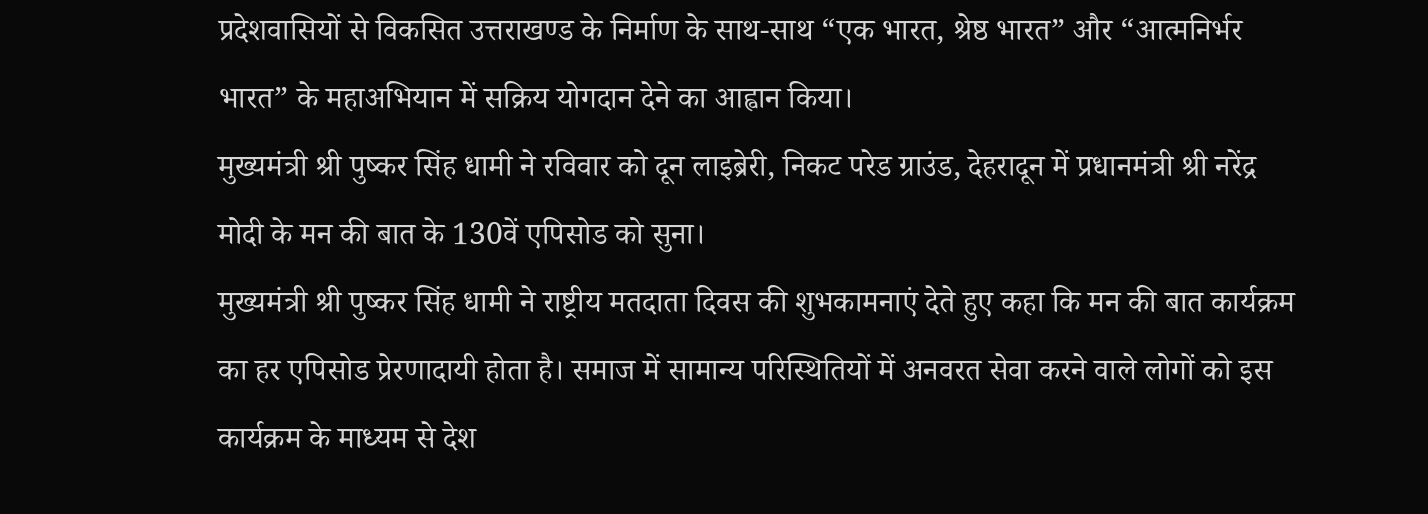प्रदेशवासियों से विकसित उत्तराखण्ड के निर्माण के साथ-साथ “एक भारत, श्रेष्ठ भारत” और “आत्मनिर्भर भारत” के महाअभियान में सक्रिय योगदान देने का आह्वान किया।
मुख्यमंत्री श्री पुष्कर सिंह धामी ने रविवार को दून लाइब्रेरी, निकट परेड ग्राउंड, देहरादून में प्रधानमंत्री श्री नरेंद्र मोदी के मन की बात के 130वें एपिसोड को सुना।
मुख्यमंत्री श्री पुष्कर सिंह धामी ने राष्ट्रीय मतदाता दिवस की शुभकामनाएं देते हुए कहा कि मन की बात कार्यक्रम का हर एपिसोड प्रेरणादायी होता है। समाज में सामान्य परिस्थितियों में अनवरत सेवा करने वाले लोगों को इस कार्यक्रम के माध्यम से देश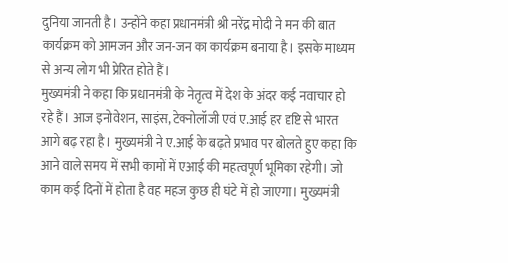दुनिया जानती है। उन्होंने कहा प्रधानमंत्री श्री नरेंद्र मोदी ने मन की बात कार्यक्रम को आमजन और जन-जन का कार्यक्रम बनाया है। इसके माध्यम से अन्य लोग भी प्रेरित होते हैं।
मुख्यमंत्री ने कहा कि प्रधानमंत्री के नेतृत्व में देश के अंदर कई नवाचार हो रहे हैं। आज इनोवेशन, साइंस, टेक्नोलॉजी एवं ए.आई हर दृष्टि से भारत आगे बढ़ रहा है। मुख्यमंत्री ने ए.आई के बढ़ते प्रभाव पर बोलते हुए कहा कि आने वाले समय में सभी कामों में एआई की महत्वपूर्ण भूमिका रहेगी। जो काम कई दिनों में होता है वह महज कुछ ही घंटे में हो जाएगा। मुख्यमंत्री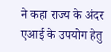ने कहा राज्य के अंदर एआई के उपयोग हेतु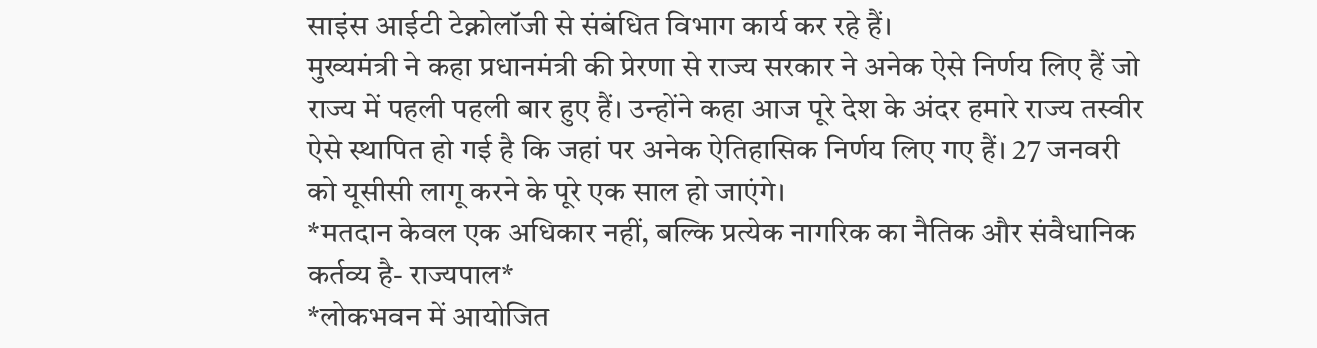साइंस आईटी टेक्नोलॉजी से संबंधित विभाग कार्य कर रहे हैं।
मुख्यमंत्री ने कहा प्रधानमंत्री की प्रेरणा से राज्य सरकार ने अनेक ऐसे निर्णय लिए हैं जो राज्य में पहली पहली बार हुए हैं। उन्होंने कहा आज पूरे देश के अंदर हमारे राज्य तस्वीर ऐसे स्थापित हो गई है कि जहां पर अनेक ऐतिहासिक निर्णय लिए गए हैं। 27 जनवरी को यूसीसी लागू करने के पूरे एक साल हो जाएंगे।
*मतदान केवल एक अधिकार नहीं, बल्कि प्रत्येक नागरिक का नैतिक और संवैधानिक कर्तव्य है- राज्यपाल*
*लोकभवन में आयोजित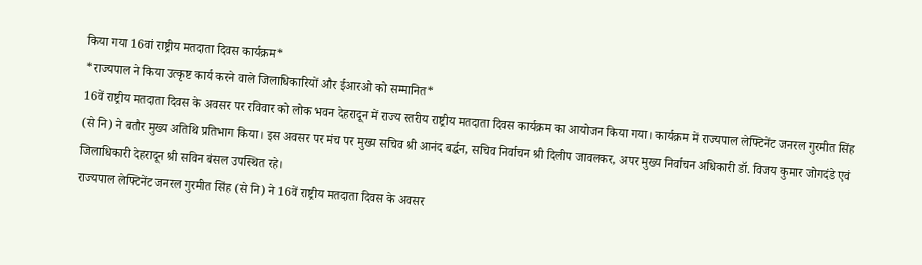किया गया 16वां राष्ट्रीय मतदाता दिवस कार्यक्रम*
*राज्यपाल ने किया उत्कृष्ट कार्य करने वाले जिलाधिकारियों और ईआरओ को सम्मानित*
16वें राष्ट्रीय मतदाता दिवस के अवसर पर रविवार को लोक भवन देहरादून में राज्य स्तरीय राष्ट्रीय मतदाता दिवस कार्यक्रम का आयोजन किया गया। कार्यक्रम में राज्यपाल लेफ्टिनेंट जनरल गुरमीत सिंह (से नि) ने बतौर मुख्य अतिथि प्रतिभाग किया। इस अवसर पर मंच पर मुख्य सचिव श्री आनंद बर्द्धन, सचिव निर्वाचन श्री दिलीप जावलकर, अपर मुख्य निर्वाचन अधिकारी डॉ. विजय कुमार जोगदंडे एवं जिलाधिकारी देहरादून श्री सविन बंसल उपस्थित रहे।
राज्यपाल लेफ्टिनेंट जनरल गुरमीत सिंह (से नि) ने 16वें राष्ट्रीय मतदाता दिवस के अवसर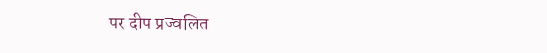पर दीप प्रज्वलित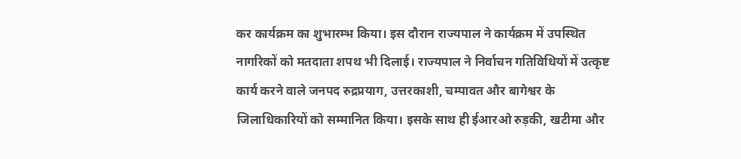कर कार्यक्रम का शुभारम्भ किया। इस दौरान राज्यपाल ने कार्यक्रम में उपस्थित नागरिकों को मतदाता शपथ भी दिलाई। राज्यपाल ने निर्वाचन गतिविधियों में उत्कृष्ट कार्य करने वाले जनपद रुद्रप्रयाग, उत्तरकाशी, चम्पावत और बागेश्वर के जिलाधिकारियों को सम्मानित किया। इसके साथ ही ईआरओ रुड़की, खटीमा और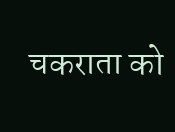चकराता को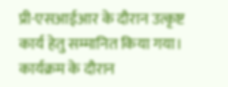प्री-एसआईआर के दौरान उत्कृष्ट कार्य हेतु सम्मानित किया गया। कार्यक्रम के दौरान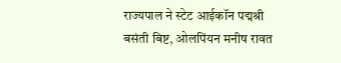राज्यपाल ने स्टेट आईकॉन पद्मश्री बसंती बिष्ट, ओलपिंयन मनीष रावत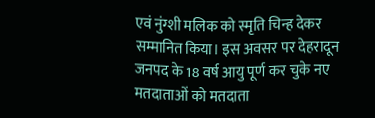एवं नुंग्शी मलिक को स्मृति चिन्ह देकर सम्मानित किया। इस अवसर पर देहरादून जनपद के 18 वर्ष आयु पूर्ण कर चुके नए मतदाताओं को मतदाता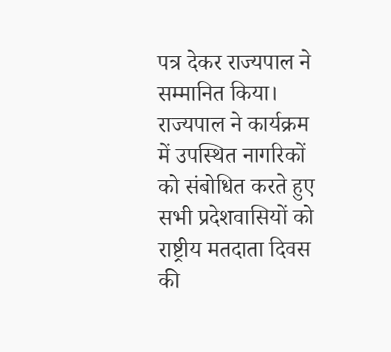पत्र देकर राज्यपाल ने सम्मानित किया।
राज्यपाल ने कार्यक्रम में उपस्थित नागरिकों को संबोधित करते हुए सभी प्रदेशवासियों को राष्ट्रीय मतदाता दिवस की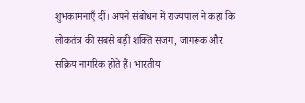शुभकामनाएँ दीं। अपने संबोधन में राज्यपाल ने कहा कि लोकतंत्र की सबसे बड़ी शक्ति सजग, जागरूक और सक्रिय नागरिक होते हैं। भारतीय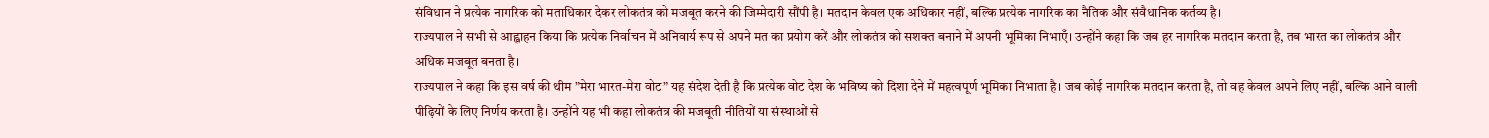संविधान ने प्रत्येक नागरिक को मताधिकार देकर लोकतंत्र को मजबूत करने की जिम्मेदारी सौंपी है। मतदान केवल एक अधिकार नहीं, बल्कि प्रत्येक नागरिक का नैतिक और संवैधानिक कर्तव्य है।
राज्यपाल ने सभी से आह्वाहन किया कि प्रत्येक निर्वाचन में अनिवार्य रूप से अपने मत का प्रयोग करें और लोकतंत्र को सशक्त बनाने में अपनी भूमिका निभाएँ। उन्होंने कहा कि जब हर नागरिक मतदान करता है, तब भारत का लोकतंत्र और अधिक मजबूत बनता है।
राज्यपाल ने कहा कि इस वर्ष की थीम ”मेरा भारत-मेरा वोट” यह संदेश देती है कि प्रत्येक वोट देश के भविष्य को दिशा देने में महत्वपूर्ण भूमिका निभाता है। जब कोई नागरिक मतदान करता है, तो वह केवल अपने लिए नहीं, बल्कि आने वाली पीढ़ियों के लिए निर्णय करता है। उन्होंने यह भी कहा लोकतंत्र की मजबूती नीतियों या संस्थाओं से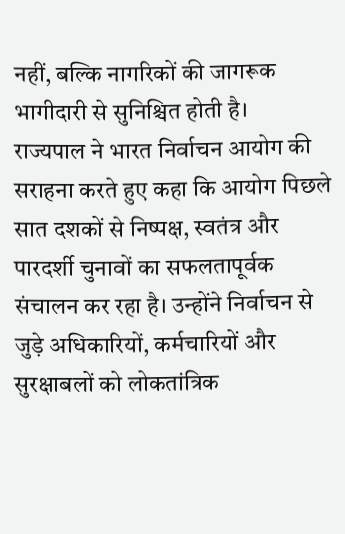नहीं, बल्कि नागरिकों की जागरूक भागीदारी से सुनिश्चित होती है।
राज्यपाल ने भारत निर्वाचन आयोग की सराहना करते हुए कहा कि आयोग पिछले सात दशकों से निष्पक्ष, स्वतंत्र और पारदर्शी चुनावों का सफलतापूर्वक संचालन कर रहा है। उन्होंने निर्वाचन से जुड़े अधिकारियों, कर्मचारियों और सुरक्षाबलों को लोकतांत्रिक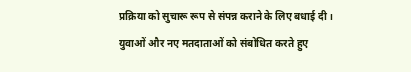प्रक्रिया को सुचारू रूप से संपन्न कराने के लिए बधाई दी। युवाओं और नए मतदाताओं को संबोधित करते हुए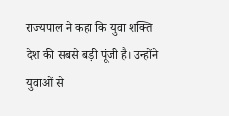राज्यपाल ने कहा कि युवा शक्ति देश की सबसे बड़ी पूंजी है। उन्होंने युवाओं से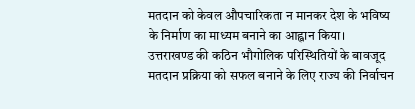मतदान को केवल औपचारिकता न मानकर देश के भविष्य के निर्माण का माध्यम बनाने का आह्वान किया।
उत्तराखण्ड की कठिन भौगोलिक परिस्थितियों के बावजूद मतदान प्रक्रिया को सफल बनाने के लिए राज्य की निर्वाचन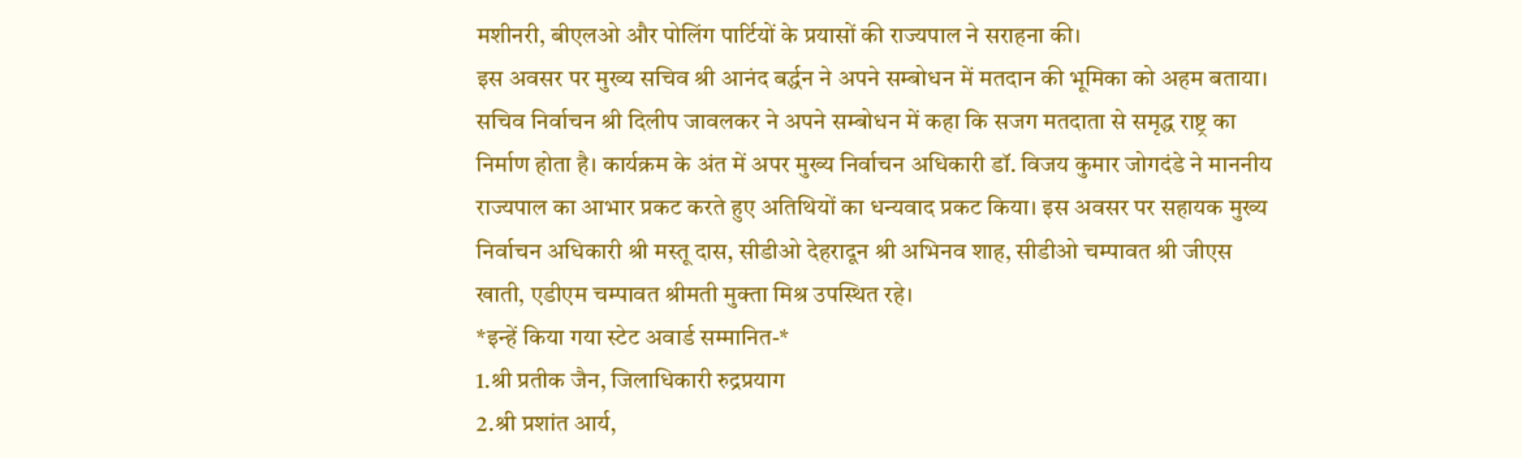मशीनरी, बीएलओ और पोलिंग पार्टियों के प्रयासों की राज्यपाल ने सराहना की।
इस अवसर पर मुख्य सचिव श्री आनंद बर्द्धन ने अपने सम्बोधन में मतदान की भूमिका को अहम बताया। सचिव निर्वाचन श्री दिलीप जावलकर ने अपने सम्बोधन में कहा कि सजग मतदाता से समृद्ध राष्ट्र का निर्माण होता है। कार्यक्रम के अंत में अपर मुख्य निर्वाचन अधिकारी डॉ. विजय कुमार जोगदंडे ने माननीय राज्यपाल का आभार प्रकट करते हुए अतिथियों का धन्यवाद प्रकट किया। इस अवसर पर सहायक मुख्य निर्वाचन अधिकारी श्री मस्तू दास, सीडीओ देहरादून श्री अभिनव शाह, सीडीओ चम्पावत श्री जीएस खाती, एडीएम चम्पावत श्रीमती मुक्ता मिश्र उपस्थित रहे।
*इन्हें किया गया स्टेट अवार्ड सम्मानित-*
1.श्री प्रतीक जैन, जिलाधिकारी रुद्रप्रयाग
2.श्री प्रशांत आर्य,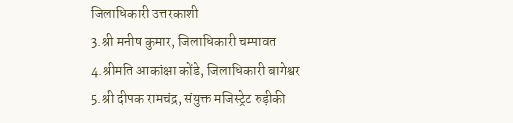जिलाधिकारी उत्तरकाशी
3.श्री मनीष कुमार, जिलाधिकारी चम्पावत
4.श्रीमति आकांक्षा कोंडे, जिलाधिकारी बागेश्वर
5.श्री दीपक रामचंद्र, संयुक्त मजिस्ट्रेट रुड़ीकी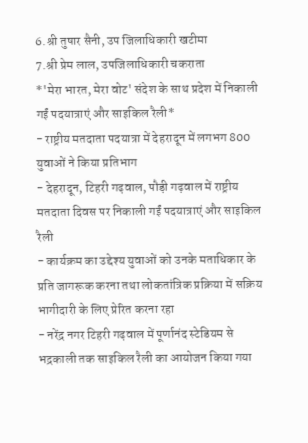6.श्री तुषार सैनी, उप जिलाधिकारी खटीमा
7.श्री प्रेम लाल, उपजिलाधिकारी चकराता
*'मेरा भारत, मेरा वोट' संदेश के साथ प्रदेश में निकाली गईं पदयात्राएं और साइकिल रैली*
- राष्ट्रीय मतदाता पदयात्रा में देहरादून में लगभग 800 युवाओं ने किया प्रतिभाग
- देहरादून, टिहरी गढ़वाल, पौड़ी गढ़वाल में राष्ट्रीय मतदाता दिवस पर निकाली गईं पदयात्राएं और साइकिल रैली
- कार्यक्रम का उद्देश्य युवाओं को उनके मताधिकार के प्रति जागरूक करना तथा लोकतांत्रिक प्रक्रिया में सक्रिय भागीदारी के लिए प्रेरित करना रहा
- नरेंद्र नगर टिहरी गढ़वाल में पूर्णानंद स्टेडियम से भद्रकाली तक साइकिल रैली का आयोजन किया गया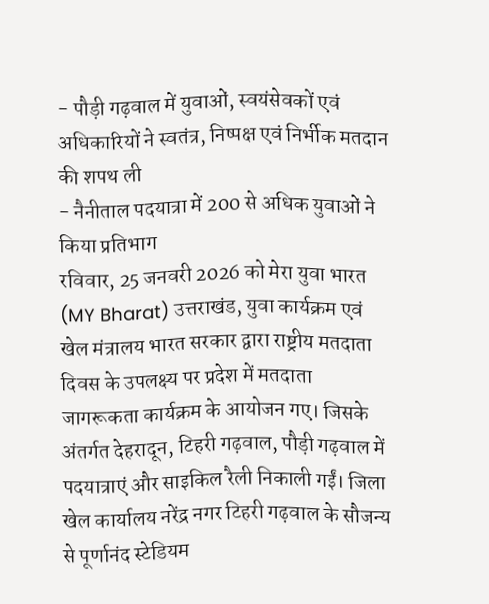- पौड़ी गढ़वाल में युवाओं, स्वयंसेवकों एवं अधिकारियों ने स्वतंत्र, निष्पक्ष एवं निर्भीक मतदान की शपथ ली
- नैनीताल पदयात्रा में 200 से अधिक युवाओं ने किया प्रतिभाग
रविवार, 25 जनवरी 2026 को मेरा युवा भारत (MY Bharat) उत्तराखंड, युवा कार्यक्रम एवं खेल मंत्रालय भारत सरकार द्वारा राष्ट्रीय मतदाता दिवस के उपलक्ष्य पर प्रदेश में मतदाता जागरूकता कार्यक्रम के आयोजन गए। जिसके अंतर्गत देहरादून, टिहरी गढ़वाल, पौड़ी गढ़वाल में पदयात्राएं और साइकिल रैली निकाली गईं। जिला खेल कार्यालय नरेंद्र नगर टिहरी गढ़वाल के सौजन्य से पूर्णानंद स्टेडियम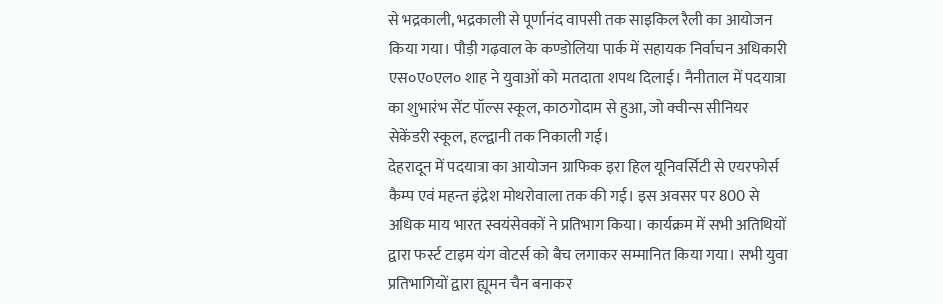से भद्रकाली, भद्रकाली से पूर्णानंद वापसी तक साइकिल रैली का आयोजन किया गया। पौड़ी गढ़वाल के कण्डोलिया पार्क में सहायक निर्वाचन अधिकारी एस०ए०एल० शाह ने युवाओं को मतदाता शपथ दिलाई। नैनीताल में पदयात्रा का शुभारंभ सेंट पॉल्स स्कूल, काठगोदाम से हुआ, जो क्वीन्स सीनियर सेकेंडरी स्कूल, हल्द्वानी तक निकाली गई।
देहरादून में पदयात्रा का आयोजन ग्राफिक इरा हिल यूनिवर्सिटी से एयरफोर्स कैम्प एवं महन्त इंद्रेश मोथरोवाला तक की गई। इस अवसर पर 800 से अधिक माय भारत स्वयंसेवकों ने प्रतिभाग किया। कार्यक्रम में सभी अतिथियों द्वारा फर्स्ट टाइम यंग वोटर्स को बैच लगाकर सम्मानित किया गया। सभी युवा प्रतिभागियों द्वारा ह्यूमन चैन बनाकर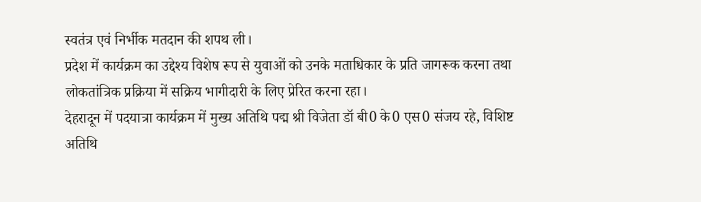स्वतंत्र एवं निर्भीक मतदान की शपथ ली।
प्रदेश में कार्यक्रम का उद्देश्य विशेष रूप से युवाओं को उनके मताधिकार के प्रति जागरूक करना तथा लोकतांत्रिक प्रक्रिया में सक्रिय भागीदारी के लिए प्रेरित करना रहा।
देहरादून में पदयात्रा कार्यक्रम में मुख्य अतिथि पद्म श्री विजेता डॉ बी0 के0 एस0 संजय रहे, विशिष्ट अतिथि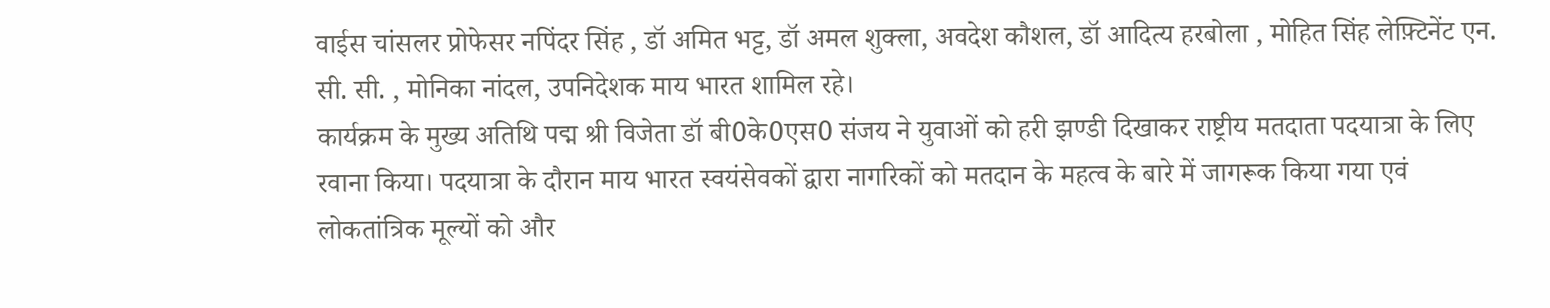वाईस चांसलर प्रोफेसर नपिंदर सिंह , डॉ अमित भट्ट, डॉ अमल शुक्ला, अवदेश कौशल, डॉ आदित्य हरबोला , मोहित सिंह लेफ़्टिनेंट एन. सी. सी. , मोनिका नांदल, उपनिदेशक माय भारत शामिल रहे।
कार्यक्रम के मुख्य अतिथि पद्म श्री विजेता डॉ बी0के0एस0 संजय ने युवाओं को हरी झण्डी दिखाकर राष्ट्रीय मतदाता पदयात्रा के लिए रवाना किया। पदयात्रा के दौरान माय भारत स्वयंसेवकों द्वारा नागरिकों को मतदान के महत्व के बारे में जागरूक किया गया एवं लोकतांत्रिक मूल्यों को और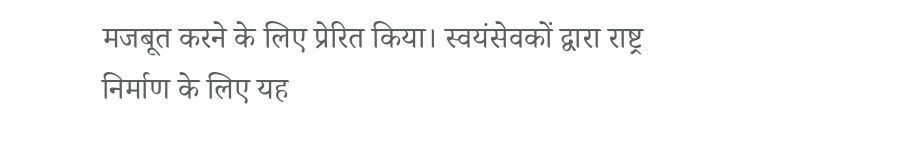मजबूत करने के लिए प्रेरित किया। स्वयंसेवकों द्वारा राष्ट्र निर्माण के लिए यह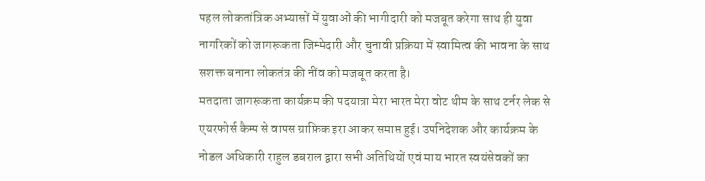पहल लोकतांत्रिक अभ्यासों में युवाओं की भागीदारी को मजबूत करेगा साथ ही युवा नागरिकों को जागरूकता जिम्मेदारी और चुनावी प्रक्रिया में स्वामित्व की भावना के साथ सशक्त बनाना लोकतंत्र की नींव को मजबूत करता है।
मतदाता जागरूकता कार्यक्रम की पदयात्रा मेरा भारत मेरा वोट थीम के साथ टर्नर लेक से एयरफोर्स कैम्प से वापस ग्राफ़िक इरा आकर समाप्त हुई। उपनिदेशक और कार्यक्रम के नोडल अधिकारी राहुल डबराल द्वारा सभी अतिथियों एवं माय भारत स्वयंसेवकों का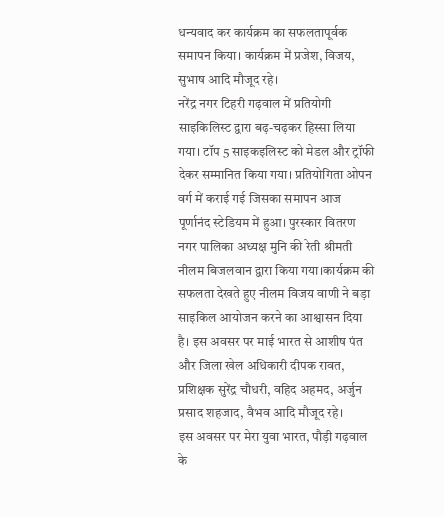धन्यवाद कर कार्यक्रम का सफलतापूर्वक समापन किया। कार्यक्रम में प्रजेश, विजय, सुभाष आदि मौजूद रहे।
नरेंद्र नगर टिहरी गढ़वाल में प्रतियोगी साइकिलिस्ट द्वारा बढ़-चढ़कर हिस्सा लिया गया। टॉप 5 साइकइलिस्ट को मेडल और ट्रॉफी देकर सम्मानित किया गया। प्रतियोगिता ओपन वर्ग में कराई गई जिसका समापन आज पूर्णानंद स्टेडियम में हुआ। पुरस्कार वितरण नगर पालिका अध्यक्ष मुनि की रेती श्रीमती नीलम बिजलवान द्वारा किया गया।कार्यक्रम की सफलता देखते हुए नीलम विजय वाणी ने बड़ा साइकिल आयोजन करने का आश्वासन दिया है। इस अवसर पर माई भारत से आशीष पंत और जिला खेल अधिकारी दीपक रावत, प्रशिक्षक सुरेंद्र चौधरी, वहिद अहमद, अर्जुन प्रसाद शहजाद, वैभव आदि मौजूद रहे।
इस अवसर पर मेरा युवा भारत, पौड़ी गढ़वाल के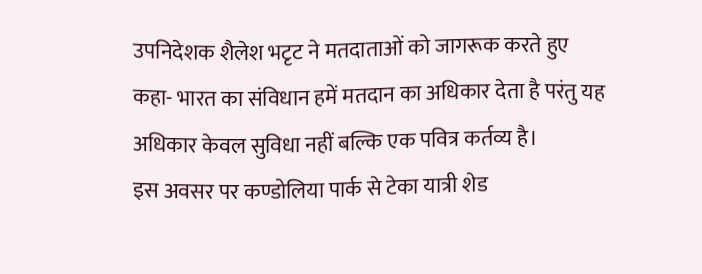उपनिदेशक शैलेश भटृट ने मतदाताओं को जागरूक करते हुए कहा- भारत का संविधान हमें मतदान का अधिकार देता है परंतु यह अधिकार केवल सुविधा नहीं बल्कि एक पवित्र कर्तव्य है।
इस अवसर पर कण्डोलिया पार्क से टेका यात्री शेड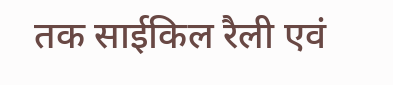तक साईकिल रैली एवं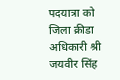पदयात्रा को जिला क्रीडा अधिकारी श्री जयवीर सिंह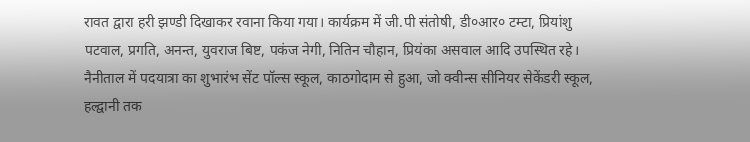रावत द्वारा हरी झण्डी दिखाकर रवाना किया गया। कार्यक्रम में जी.पी संतोषी, डी०आर० टम्टा, प्रियांशु पटवाल, प्रगति, अनन्त, युवराज बिष्ट, पकंज नेगी, नितिन चौहान, प्रियंका असवाल आदि उपस्थित रहे।
नैनीताल में पदयात्रा का शुभारंभ सेंट पॉल्स स्कूल, काठगोदाम से हुआ, जो क्वीन्स सीनियर सेकेंडरी स्कूल, हल्द्वानी तक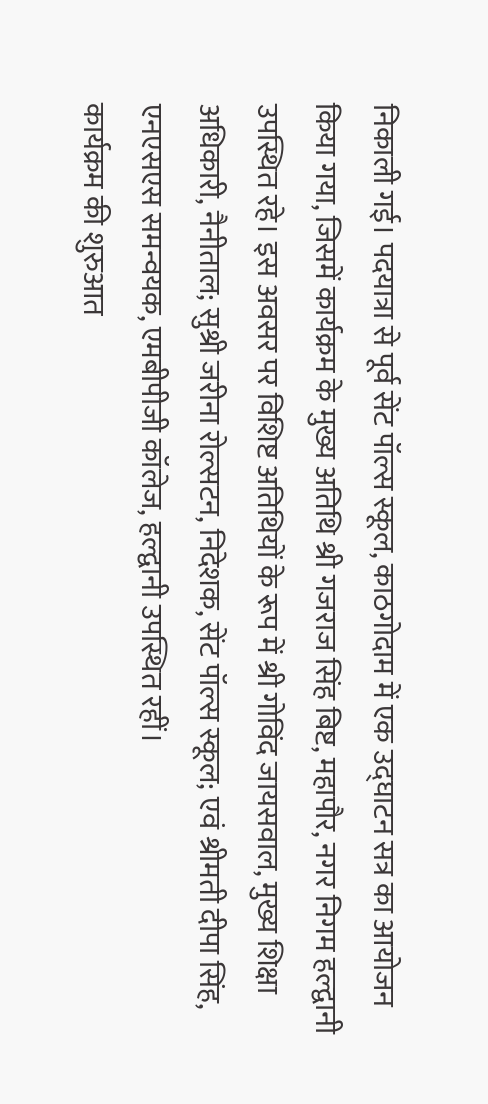निकाली गई। पदयात्रा से पूर्व सेंट पॉल्स स्कूल, काठगोदाम में एक उद्घाटन सत्र का आयोजन किया गया, जिसमें कार्यक्रम के मुख्य अतिथि श्री गजराज सिंह बिष्ट, महापौर, नगर निगम हल्द्वानी उपस्थित रहे। इस अवसर पर विशिष्ट अतिथियों के रूप में श्री गोविंद जायसवाल, मुख्य शिक्षा अधिकारी, नैनीताल; सुश्री जरीना रोल्सटन, निदेशक, सेंट पॉल्स स्कूल; एवं श्रीमती दीपा सिंह, एनएसएस समन्वयक, एमबीपीजी कॉलेज, हल्द्वानी उपस्थित रहीं।
कार्यक्रम की शुरुआत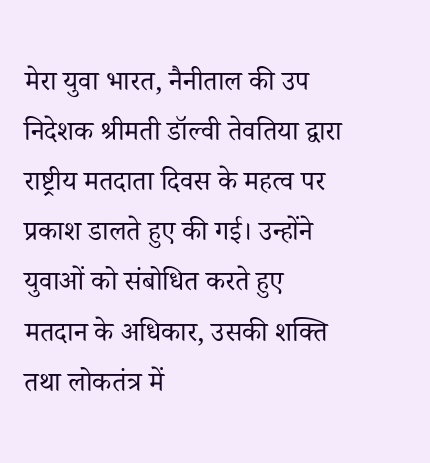मेरा युवा भारत, नैनीताल की उप निदेशक श्रीमती डॉल्वी तेवतिया द्वारा राष्ट्रीय मतदाता दिवस के महत्व पर प्रकाश डालते हुए की गई। उन्होंने युवाओं को संबोधित करते हुए मतदान के अधिकार, उसकी शक्ति तथा लोकतंत्र में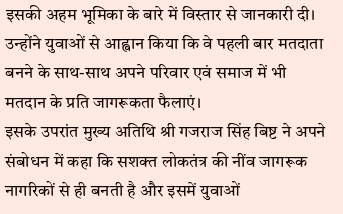इसकी अहम भूमिका के बारे में विस्तार से जानकारी दी। उन्होंने युवाओं से आह्वान किया कि वे पहली बार मतदाता बनने के साथ-साथ अपने परिवार एवं समाज में भी मतदान के प्रति जागरूकता फैलाएं।
इसके उपरांत मुख्य अतिथि श्री गजराज सिंह बिष्ट ने अपने संबोधन में कहा कि सशक्त लोकतंत्र की नींव जागरूक नागरिकों से ही बनती है और इसमें युवाओं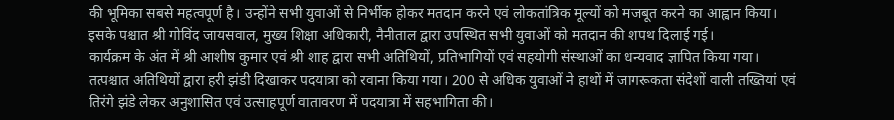की भूमिका सबसे महत्वपूर्ण है। उन्होंने सभी युवाओं से निर्भीक होकर मतदान करने एवं लोकतांत्रिक मूल्यों को मजबूत करने का आह्वान किया। इसके पश्चात श्री गोविंद जायसवाल, मुख्य शिक्षा अधिकारी, नैनीताल द्वारा उपस्थित सभी युवाओं को मतदान की शपथ दिलाई गई।
कार्यक्रम के अंत में श्री आशीष कुमार एवं श्री शाह द्वारा सभी अतिथियों, प्रतिभागियों एवं सहयोगी संस्थाओं का धन्यवाद ज्ञापित किया गया। तत्पश्चात अतिथियों द्वारा हरी झंडी दिखाकर पदयात्रा को रवाना किया गया। 200 से अधिक युवाओं ने हाथों में जागरूकता संदेशों वाली तख्तियां एवं तिरंगे झंडे लेकर अनुशासित एवं उत्साहपूर्ण वातावरण में पदयात्रा में सहभागिता की।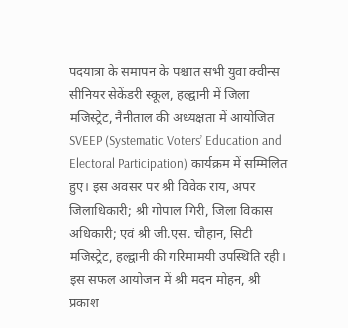पदयात्रा के समापन के पश्चात सभी युवा क्वीन्स सीनियर सेकेंडरी स्कूल, हल्द्वानी में जिला मजिस्ट्रेट, नैनीताल की अध्यक्षता में आयोजित SVEEP (Systematic Voters’ Education and Electoral Participation) कार्यक्रम में सम्मिलित हुए। इस अवसर पर श्री विवेक राय, अपर जिलाधिकारी; श्री गोपाल गिरी, जिला विकास अधिकारी; एवं श्री जी.एस. चौहान, सिटी मजिस्ट्रेट, हल्द्वानी की गरिमामयी उपस्थिति रही।
इस सफल आयोजन में श्री मदन मोहन, श्री प्रकाश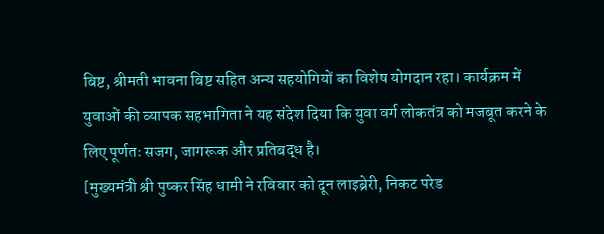बिष्ट, श्रीमती भावना बिष्ट सहित अन्य सहयोगियों का विशेष योगदान रहा। कार्यक्रम में युवाओं की व्यापक सहभागिता ने यह संदेश दिया कि युवा वर्ग लोकतंत्र को मजबूत करने के लिए पूर्णतः सजग, जागरूक और प्रतिबद्ध है।
[मुख्यमंत्री श्री पुष्कर सिंह धामी ने रविवार को दून लाइब्रेरी, निकट परेड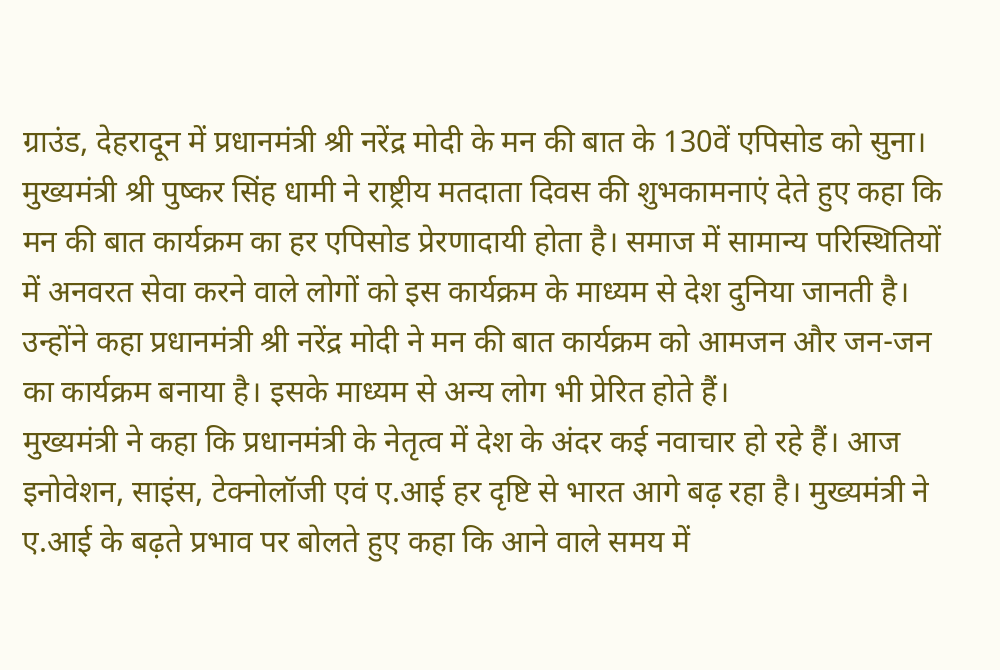ग्राउंड, देहरादून में प्रधानमंत्री श्री नरेंद्र मोदी के मन की बात के 130वें एपिसोड को सुना।
मुख्यमंत्री श्री पुष्कर सिंह धामी ने राष्ट्रीय मतदाता दिवस की शुभकामनाएं देते हुए कहा कि मन की बात कार्यक्रम का हर एपिसोड प्रेरणादायी होता है। समाज में सामान्य परिस्थितियों में अनवरत सेवा करने वाले लोगों को इस कार्यक्रम के माध्यम से देश दुनिया जानती है। उन्होंने कहा प्रधानमंत्री श्री नरेंद्र मोदी ने मन की बात कार्यक्रम को आमजन और जन-जन का कार्यक्रम बनाया है। इसके माध्यम से अन्य लोग भी प्रेरित होते हैं।
मुख्यमंत्री ने कहा कि प्रधानमंत्री के नेतृत्व में देश के अंदर कई नवाचार हो रहे हैं। आज इनोवेशन, साइंस, टेक्नोलॉजी एवं ए.आई हर दृष्टि से भारत आगे बढ़ रहा है। मुख्यमंत्री ने ए.आई के बढ़ते प्रभाव पर बोलते हुए कहा कि आने वाले समय में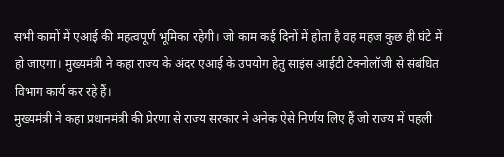सभी कामों में एआई की महत्वपूर्ण भूमिका रहेगी। जो काम कई दिनों में होता है वह महज कुछ ही घंटे में हो जाएगा। मुख्यमंत्री ने कहा राज्य के अंदर एआई के उपयोग हेतु साइंस आईटी टेक्नोलॉजी से संबंधित विभाग कार्य कर रहे हैं।
मुख्यमंत्री ने कहा प्रधानमंत्री की प्रेरणा से राज्य सरकार ने अनेक ऐसे निर्णय लिए हैं जो राज्य में पहली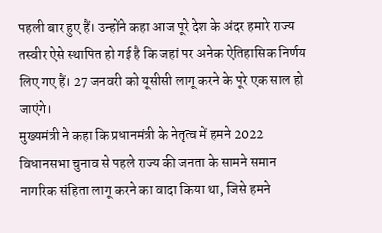पहली बार हुए हैं। उन्होंने कहा आज पूरे देश के अंदर हमारे राज्य तस्वीर ऐसे स्थापित हो गई है कि जहां पर अनेक ऐतिहासिक निर्णय लिए गए हैं। 27 जनवरी को यूसीसी लागू करने के पूरे एक साल हो जाएंगे।
मुख्यमंत्री ने कहा कि प्रधानमंत्री के नेतृत्व में हमने 2022 विधानसभा चुनाव से पहले राज्य की जनता के सामने समान नागरिक संहिता लागू करने का वादा किया था, जिसे हमने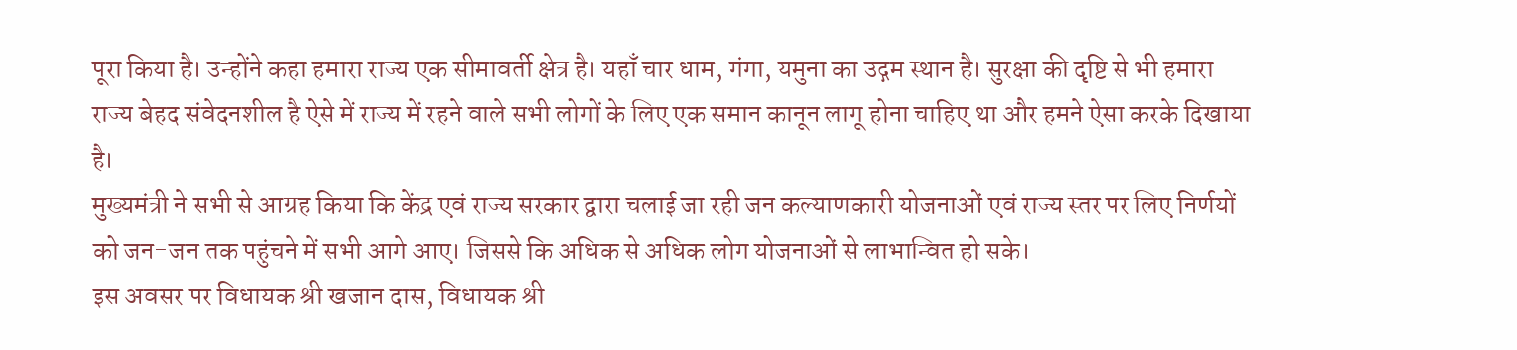पूरा किया है। उन्होंने कहा हमारा राज्य एक सीमावर्ती क्षेत्र है। यहाँ चार धाम, गंगा, यमुना का उद्गम स्थान है। सुरक्षा की दृष्टि से भी हमारा राज्य बेहद संवेदनशील है ऐसे में राज्य में रहने वाले सभी लोगों के लिए एक समान कानून लागू होना चाहिए था और हमने ऐसा करके दिखाया है।
मुख्यमंत्री ने सभी से आग्रह किया कि केंद्र एवं राज्य सरकार द्वारा चलाई जा रही जन कल्याणकारी योजनाओं एवं राज्य स्तर पर लिए निर्णयों को जन-जन तक पहुंचने में सभी आगे आए। जिससे कि अधिक से अधिक लोग योजनाओं से लाभान्वित हो सके।
इस अवसर पर विधायक श्री खजान दास, विधायक श्री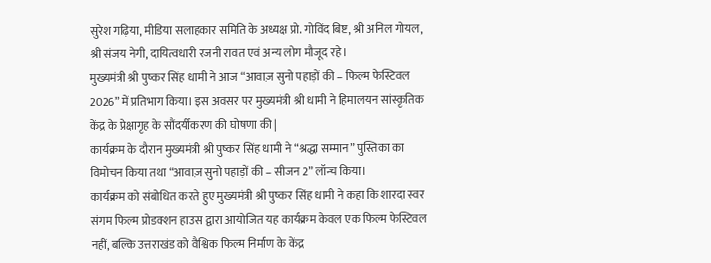सुरेश गढ़िया, मीडिया सलाहकार समिति के अध्यक्ष प्रो. गोविंद बिष्ट, श्री अनिल गोयल, श्री संजय नेगी, दायित्वधारी रजनी रावत एवं अन्य लोग मौजूद रहे।
मुख्यमंत्री श्री पुष्कर सिंह धामी ने आज “आवाज़ सुनो पहाड़ों की – फिल्म फेस्टिवल 2026” में प्रतिभाग किया। इस अवसर पर मुख्यमंत्री श्री धामी ने हिमालयन सांस्कृतिक केंद्र के प्रेक्षागृह के सौंदर्यीकरण की घोषणा की |
कार्यक्रम के दौरान मुख्यमंत्री श्री पुष्कर सिंह धामी ने “श्रद्धा सम्मान” पुस्तिका का विमोचन किया तथा “आवाज़ सुनो पहाड़ों की – सीजन 2” लॉन्च किया।
कार्यक्रम को संबोधित करते हुए मुख्यमंत्री श्री पुष्कर सिंह धामी ने कहा कि शारदा स्वर संगम फिल्म प्रोडक्शन हाउस द्वारा आयोजित यह कार्यक्रम केवल एक फिल्म फेस्टिवल नहीं, बल्कि उत्तराखंड को वैश्विक फिल्म निर्माण के केंद्र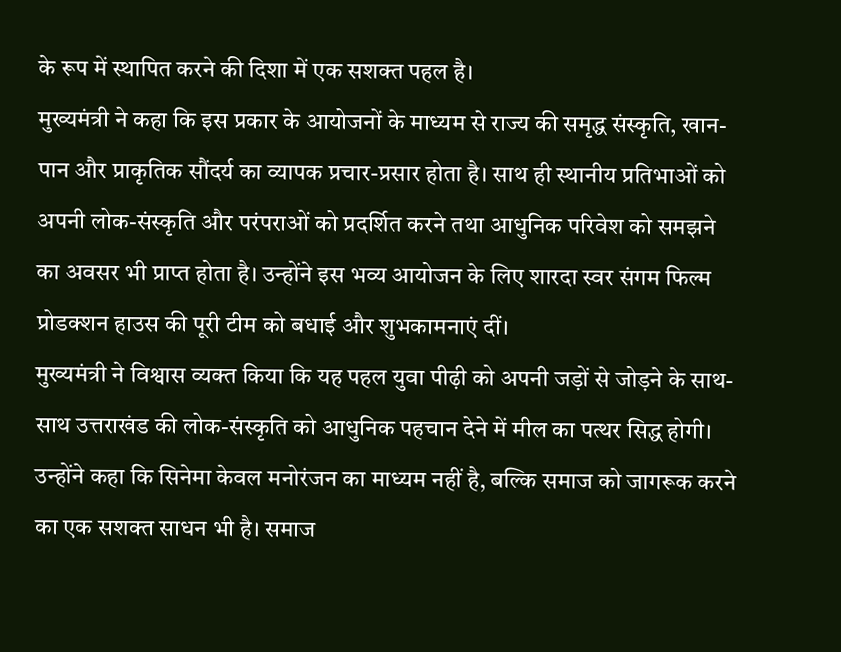के रूप में स्थापित करने की दिशा में एक सशक्त पहल है।
मुख्यमंत्री ने कहा कि इस प्रकार के आयोजनों के माध्यम से राज्य की समृद्ध संस्कृति, खान-पान और प्राकृतिक सौंदर्य का व्यापक प्रचार-प्रसार होता है। साथ ही स्थानीय प्रतिभाओं को अपनी लोक-संस्कृति और परंपराओं को प्रदर्शित करने तथा आधुनिक परिवेश को समझने का अवसर भी प्राप्त होता है। उन्होंने इस भव्य आयोजन के लिए शारदा स्वर संगम फिल्म प्रोडक्शन हाउस की पूरी टीम को बधाई और शुभकामनाएं दीं।
मुख्यमंत्री ने विश्वास व्यक्त किया कि यह पहल युवा पीढ़ी को अपनी जड़ों से जोड़ने के साथ-साथ उत्तराखंड की लोक-संस्कृति को आधुनिक पहचान देने में मील का पत्थर सिद्ध होगी। उन्होंने कहा कि सिनेमा केवल मनोरंजन का माध्यम नहीं है, बल्कि समाज को जागरूक करने का एक सशक्त साधन भी है। समाज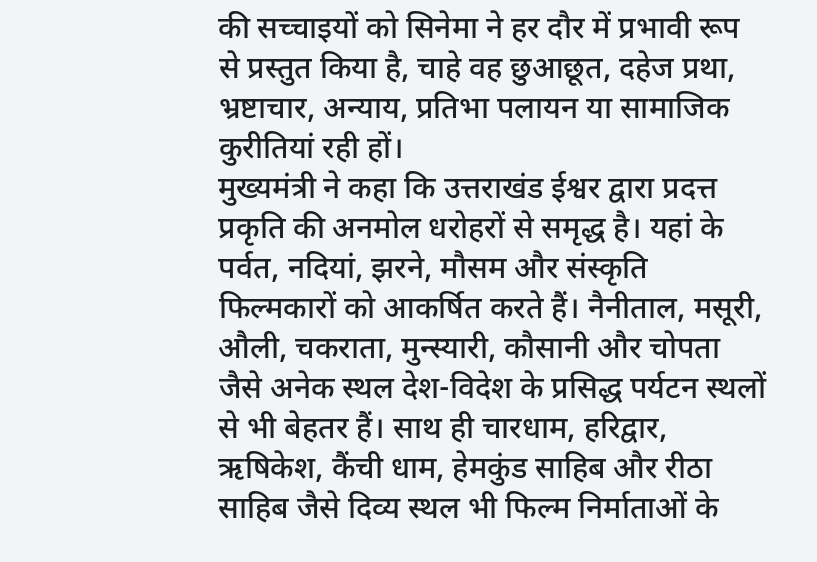की सच्चाइयों को सिनेमा ने हर दौर में प्रभावी रूप से प्रस्तुत किया है, चाहे वह छुआछूत, दहेज प्रथा, भ्रष्टाचार, अन्याय, प्रतिभा पलायन या सामाजिक कुरीतियां रही हों।
मुख्यमंत्री ने कहा कि उत्तराखंड ईश्वर द्वारा प्रदत्त प्रकृति की अनमोल धरोहरों से समृद्ध है। यहां के पर्वत, नदियां, झरने, मौसम और संस्कृति फिल्मकारों को आकर्षित करते हैं। नैनीताल, मसूरी, औली, चकराता, मुन्स्यारी, कौसानी और चोपता जैसे अनेक स्थल देश-विदेश के प्रसिद्ध पर्यटन स्थलों से भी बेहतर हैं। साथ ही चारधाम, हरिद्वार, ऋषिकेश, कैंची धाम, हेमकुंड साहिब और रीठा साहिब जैसे दिव्य स्थल भी फिल्म निर्माताओं के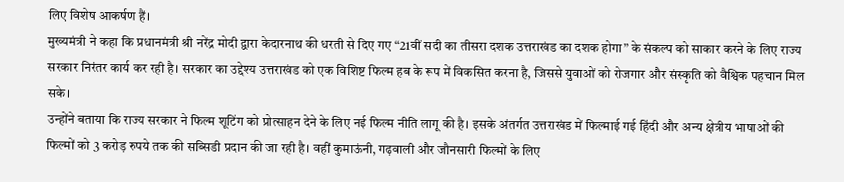लिए विशेष आकर्षण हैं।
मुख्यमंत्री ने कहा कि प्रधानमंत्री श्री नरेंद्र मोदी द्वारा केदारनाथ की धरती से दिए गए “21वीं सदी का तीसरा दशक उत्तराखंड का दशक होगा” के संकल्प को साकार करने के लिए राज्य सरकार निरंतर कार्य कर रही है। सरकार का उद्देश्य उत्तराखंड को एक विशिष्ट फिल्म हब के रूप में विकसित करना है, जिससे युवाओं को रोजगार और संस्कृति को वैश्विक पहचान मिल सके।
उन्होंने बताया कि राज्य सरकार ने फिल्म शूटिंग को प्रोत्साहन देने के लिए नई फिल्म नीति लागू की है। इसके अंतर्गत उत्तराखंड में फिल्माई गई हिंदी और अन्य क्षेत्रीय भाषाओं की फिल्मों को 3 करोड़ रुपये तक की सब्सिडी प्रदान की जा रही है। वहीं कुमाऊंनी, गढ़वाली और जौनसारी फिल्मों के लिए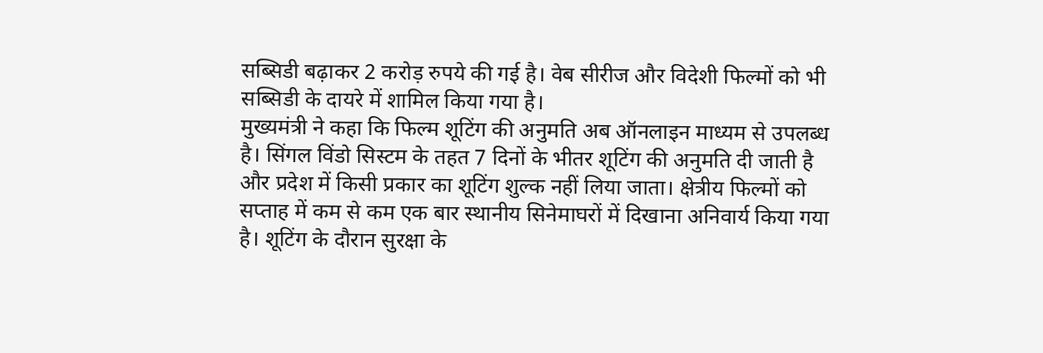सब्सिडी बढ़ाकर 2 करोड़ रुपये की गई है। वेब सीरीज और विदेशी फिल्मों को भी सब्सिडी के दायरे में शामिल किया गया है।
मुख्यमंत्री ने कहा कि फिल्म शूटिंग की अनुमति अब ऑनलाइन माध्यम से उपलब्ध है। सिंगल विंडो सिस्टम के तहत 7 दिनों के भीतर शूटिंग की अनुमति दी जाती है और प्रदेश में किसी प्रकार का शूटिंग शुल्क नहीं लिया जाता। क्षेत्रीय फिल्मों को सप्ताह में कम से कम एक बार स्थानीय सिनेमाघरों में दिखाना अनिवार्य किया गया है। शूटिंग के दौरान सुरक्षा के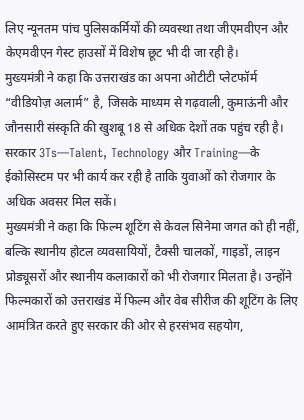लिए न्यूनतम पांच पुलिसकर्मियों की व्यवस्था तथा जीएमवीएन और केएमवीएन गेस्ट हाउसों में विशेष छूट भी दी जा रही है।
मुख्यमंत्री ने कहा कि उत्तराखंड का अपना ओटीटी प्लेटफॉर्म “वीडियोज़ अलार्म” है, जिसके माध्यम से गढ़वाली, कुमाऊंनी और जौनसारी संस्कृति की खुशबू 18 से अधिक देशों तक पहुंच रही है। सरकार 3Ts—Talent, Technology और Training—के ईकोसिस्टम पर भी कार्य कर रही है ताकि युवाओं को रोजगार के अधिक अवसर मिल सकें।
मुख्यमंत्री ने कहा कि फिल्म शूटिंग से केवल सिनेमा जगत को ही नहीं, बल्कि स्थानीय होटल व्यवसायियों, टैक्सी चालकों, गाइडों, लाइन प्रोड्यूसरों और स्थानीय कलाकारों को भी रोजगार मिलता है। उन्होंने फिल्मकारों को उत्तराखंड में फिल्म और वेब सीरीज की शूटिंग के लिए आमंत्रित करते हुए सरकार की ओर से हरसंभव सहयोग,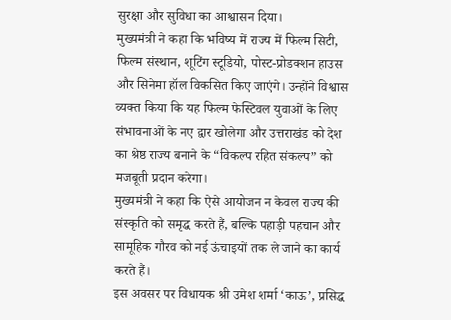सुरक्षा और सुविधा का आश्वासन दिया।
मुख्यमंत्री ने कहा कि भविष्य में राज्य में फिल्म सिटी, फिल्म संस्थान, शूटिंग स्टूडियो, पोस्ट-प्रोडक्शन हाउस और सिनेमा हॉल विकसित किए जाएंगे। उन्होंने विश्वास व्यक्त किया कि यह फिल्म फेस्टिवल युवाओं के लिए संभावनाओं के नए द्वार खोलेगा और उत्तराखंड को देश का श्रेष्ठ राज्य बनाने के “विकल्प रहित संकल्प” को मजबूती प्रदान करेगा।
मुख्यमंत्री ने कहा कि ऐसे आयोजन न केवल राज्य की संस्कृति को समृद्ध करते हैं, बल्कि पहाड़ी पहचान और सामूहिक गौरव को नई ऊंचाइयों तक ले जाने का कार्य करते हैं।
इस अवसर पर विधायक श्री उमेश शर्मा ‘काऊ’, प्रसिद्ध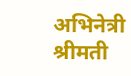अभिनेत्री श्रीमती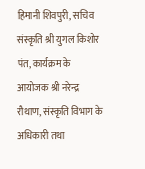हिमानी शिवपुरी, सचिव संस्कृति श्री युगल किशोर पंत, कार्यक्रम के आयोजक श्री नरेन्द्र रौथाण, संस्कृति विभाग के अधिकारी तथा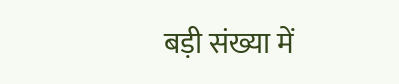बड़ी संख्या में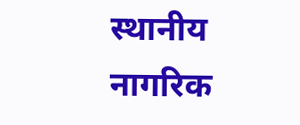स्थानीय नागरिक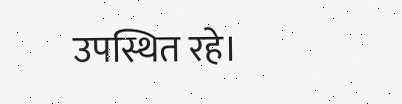उपस्थित रहे।